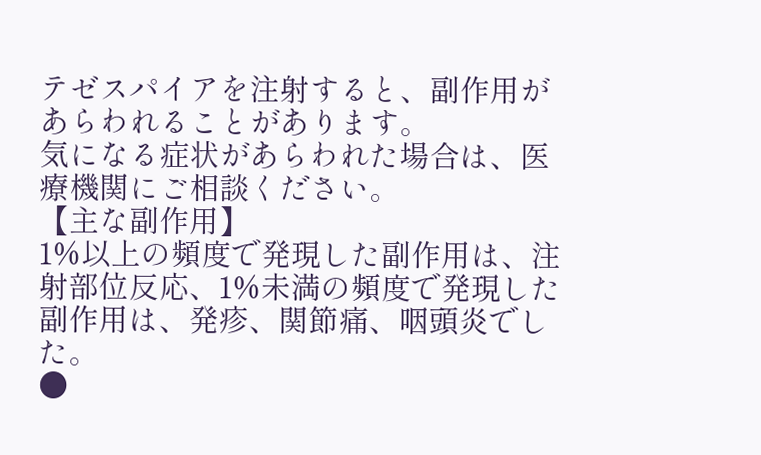テゼスパイアを注射すると、副作用があらわれることがあります。
気になる症状があらわれた場合は、医療機関にご相談ください。
【主な副作用】
1%以上の頻度で発現した副作用は、注射部位反応、1%未満の頻度で発現した副作用は、発疹、関節痛、咽頭炎でした。
●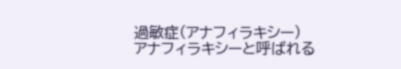過敏症(アナフィラキシー)
アナフィラキシーと呼ばれる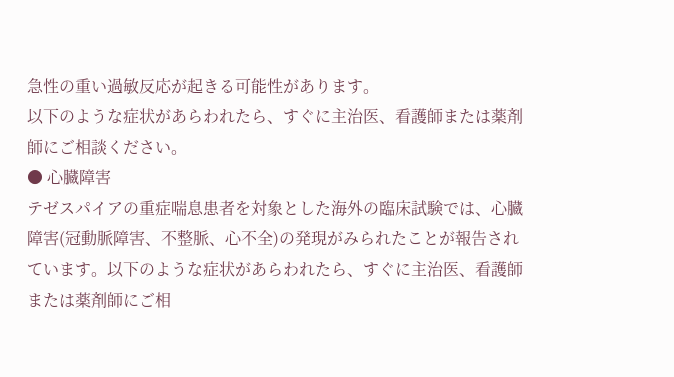急性の重い過敏反応が起きる可能性があります。
以下のような症状があらわれたら、すぐに主治医、看護師または薬剤師にご相談ください。
● 心臓障害
テゼスパイアの重症喘息患者を対象とした海外の臨床試験では、心臓障害(冠動脈障害、不整脈、心不全)の発現がみられたことが報告されています。以下のような症状があらわれたら、すぐに主治医、看護師または薬剤師にご相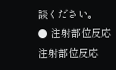談ください。
● 注射部位反応
注射部位反応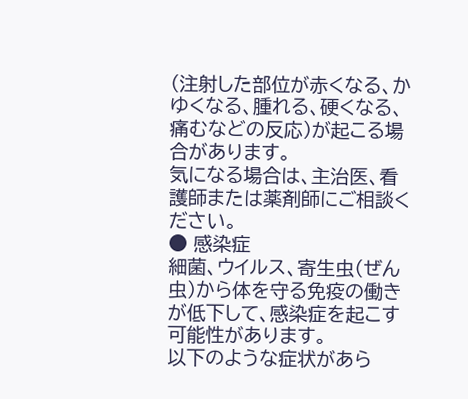(注射した部位が赤くなる、かゆくなる、腫れる、硬くなる、痛むなどの反応)が起こる場合があります。
気になる場合は、主治医、看護師または薬剤師にご相談ください。
● 感染症
細菌、ウイルス、寄生虫(ぜん虫)から体を守る免疫の働きが低下して、感染症を起こす可能性があります。
以下のような症状があら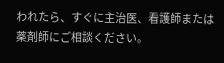われたら、すぐに主治医、看護師または薬剤師にご相談ください。